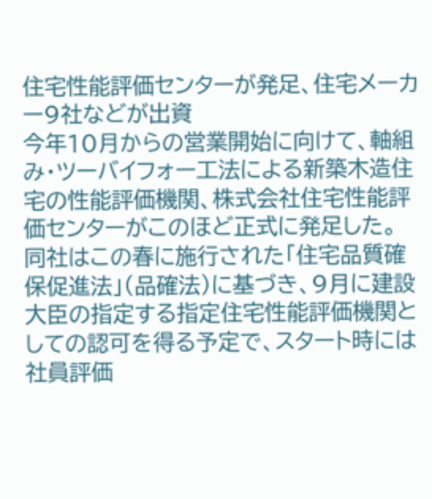住宅性能評価センターが発足、住宅メーカー9社などが出資
今年10月からの営業開始に向けて、軸組み・ツーバイフォー工法による新築木造住宅の性能評価機関、株式会社住宅性能評価センターがこのほど正式に発足した。
同社はこの春に施行された「住宅品質確保促進法」(品確法)に基づき、9月に建設大臣の指定する指定住宅性能評価機関としての認可を得る予定で、スタート時には社員評価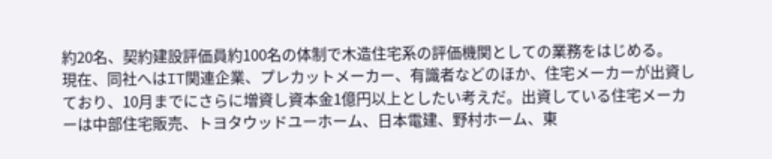約20名、契約建設評価員約100名の体制で木造住宅系の評価機関としての業務をはじめる。
現在、同社へはIT関連企業、プレカットメーカー、有識者などのほか、住宅メーカーが出資しており、10月までにさらに増資し資本金1億円以上としたい考えだ。出資している住宅メーカーは中部住宅販売、トヨタウッドユーホーム、日本電建、野村ホーム、東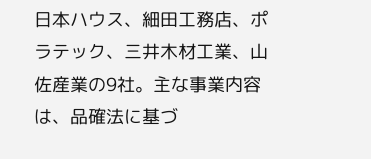日本ハウス、細田工務店、ポラテック、三井木材工業、山佐産業の9社。主な事業内容は、品確法に基づ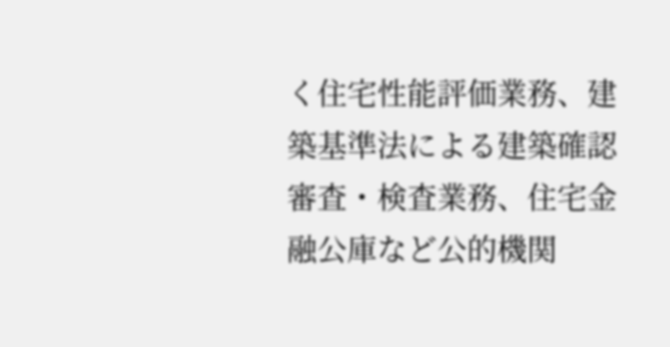く住宅性能評価業務、建築基準法による建築確認審査・検査業務、住宅金融公庫など公的機関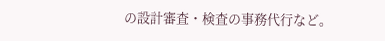の設計審査・検査の事務代行など。